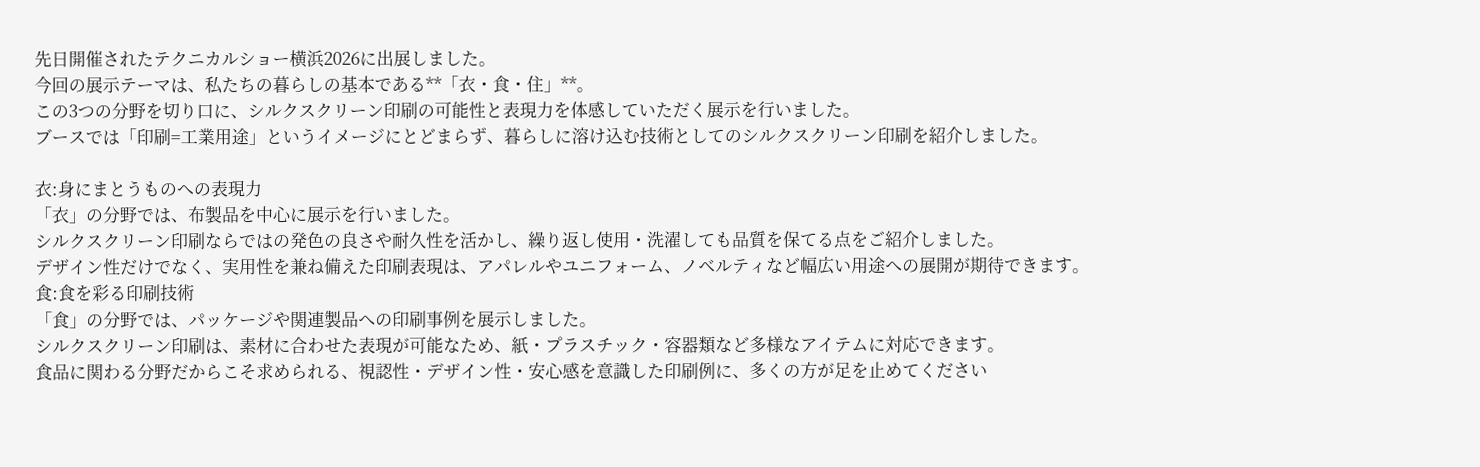先日開催されたテクニカルショー横浜2026に出展しました。
今回の展示テーマは、私たちの暮らしの基本である**「衣・食・住」**。
この3つの分野を切り口に、シルクスクリーン印刷の可能性と表現力を体感していただく展示を行いました。
ブースでは「印刷=工業用途」というイメージにとどまらず、暮らしに溶け込む技術としてのシルクスクリーン印刷を紹介しました。

衣:身にまとうものへの表現力
「衣」の分野では、布製品を中心に展示を行いました。
シルクスクリーン印刷ならではの発色の良さや耐久性を活かし、繰り返し使用・洗濯しても品質を保てる点をご紹介しました。
デザイン性だけでなく、実用性を兼ね備えた印刷表現は、アパレルやユニフォーム、ノベルティなど幅広い用途への展開が期待できます。
食:食を彩る印刷技術
「食」の分野では、パッケージや関連製品への印刷事例を展示しました。
シルクスクリーン印刷は、素材に合わせた表現が可能なため、紙・プラスチック・容器類など多様なアイテムに対応できます。
食品に関わる分野だからこそ求められる、視認性・デザイン性・安心感を意識した印刷例に、多くの方が足を止めてください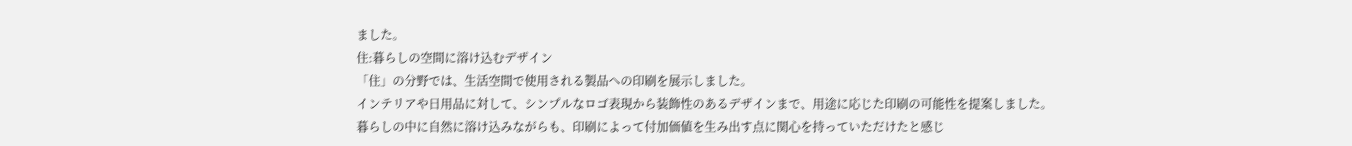ました。
住:暮らしの空間に溶け込むデザイン
「住」の分野では、生活空間で使用される製品への印刷を展示しました。
インテリアや日用品に対して、シンプルなロゴ表現から装飾性のあるデザインまで、用途に応じた印刷の可能性を提案しました。
暮らしの中に自然に溶け込みながらも、印刷によって付加価値を生み出す点に関心を持っていただけたと感じ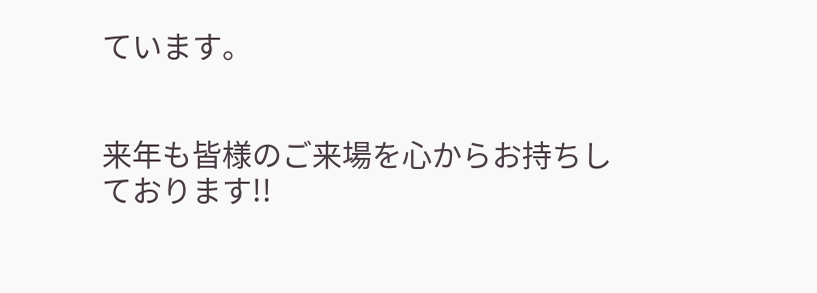ています。


来年も皆様のご来場を心からお持ちしております!!